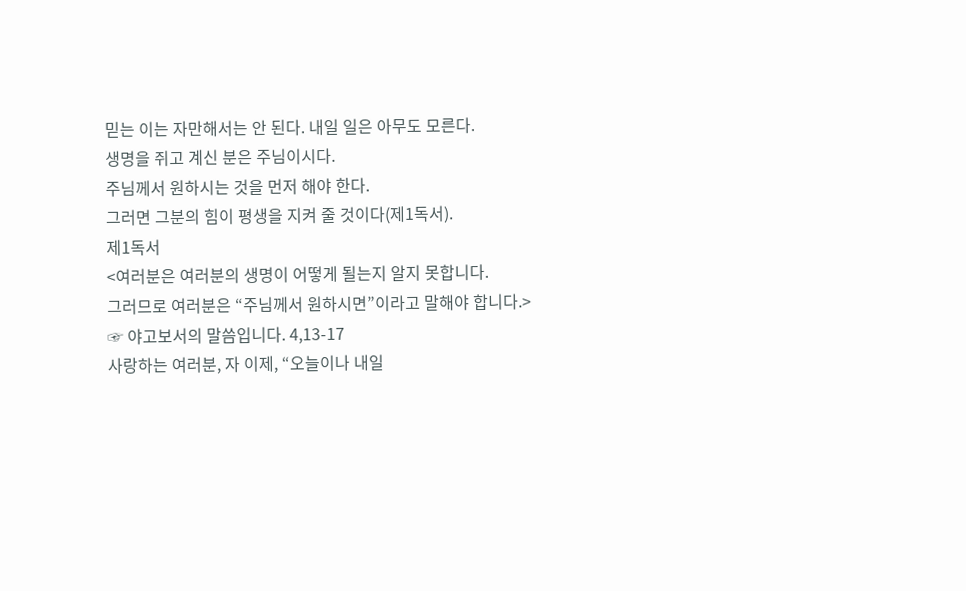믿는 이는 자만해서는 안 된다. 내일 일은 아무도 모른다.
생명을 쥐고 계신 분은 주님이시다.
주님께서 원하시는 것을 먼저 해야 한다.
그러면 그분의 힘이 평생을 지켜 줄 것이다(제1독서).
제1독서
<여러분은 여러분의 생명이 어떻게 될는지 알지 못합니다.
그러므로 여러분은 “주님께서 원하시면”이라고 말해야 합니다.>
☞ 야고보서의 말씀입니다. 4,13-17
사랑하는 여러분, 자 이제, “오늘이나 내일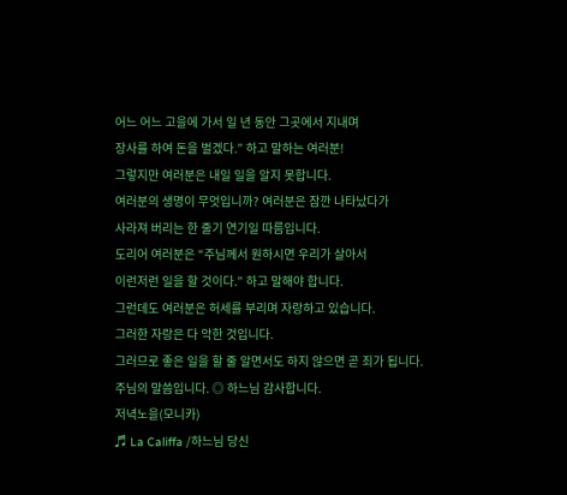어느 어느 고을에 가서 일 년 동안 그곳에서 지내며
장사를 하여 돈을 벌겠다.” 하고 말하는 여러분!
그렇지만 여러분은 내일 일을 알지 못합니다.
여러분의 생명이 무엇입니까? 여러분은 잠깐 나타났다가
사라져 버리는 한 줄기 연기일 따름입니다.
도리어 여러분은 “주님께서 원하시면 우리가 살아서
이런저런 일을 할 것이다.” 하고 말해야 합니다.
그런데도 여러분은 허세를 부리며 자랑하고 있습니다.
그러한 자랑은 다 악한 것입니다.
그러므로 좋은 일을 할 줄 알면서도 하지 않으면 곧 죄가 됩니다.
주님의 말씀입니다. ◎ 하느님 감사합니다.
저녁노을(모니카)
♬ La Califfa /하느님 당신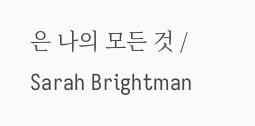은 나의 모든 것 / Sarah Brightman